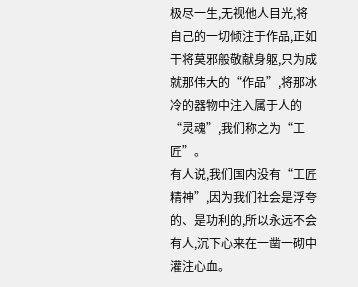极尽一生,无视他人目光,将自己的一切倾注于作品,正如干将莫邪般敬献身躯,只为成就那伟大的“作品”,将那冰冷的器物中注入属于人的“灵魂”,我们称之为“工匠”。
有人说,我们国内没有“工匠精神”,因为我们社会是浮夸的、是功利的,所以永远不会有人,沉下心来在一凿一砌中灌注心血。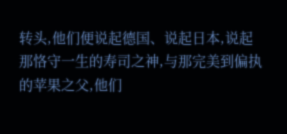转头,他们便说起德国、说起日本,说起那恪守一生的寿司之神,与那完美到偏执的苹果之父,他们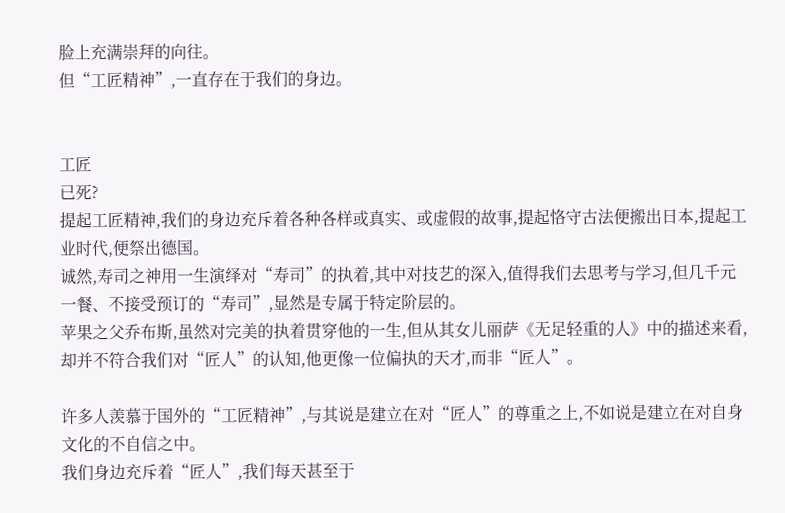脸上充满崇拜的向往。
但“工匠精神”,一直存在于我们的身边。


工匠
已死?
提起工匠精神,我们的身边充斥着各种各样或真实、或虚假的故事,提起恪守古法便搬出日本,提起工业时代,便祭出德国。
诚然,寿司之神用一生演绎对“寿司”的执着,其中对技艺的深入,值得我们去思考与学习,但几千元一餐、不接受预订的“寿司”,显然是专属于特定阶层的。
苹果之父乔布斯,虽然对完美的执着贯穿他的一生,但从其女儿丽萨《无足轻重的人》中的描述来看,却并不符合我们对“匠人”的认知,他更像一位偏执的天才,而非“匠人”。

许多人羡慕于国外的“工匠精神”,与其说是建立在对“匠人”的尊重之上,不如说是建立在对自身文化的不自信之中。
我们身边充斥着“匠人”,我们每天甚至于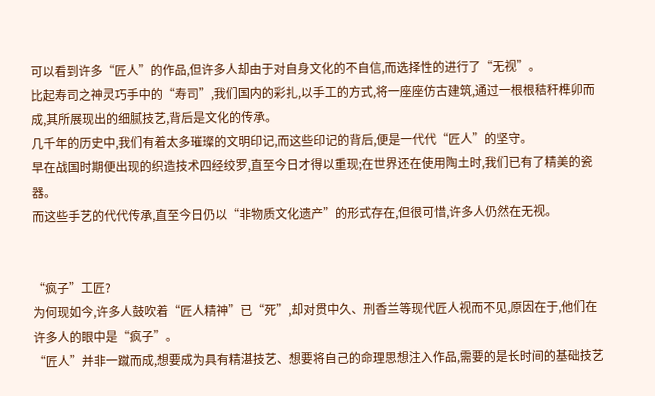可以看到许多“匠人”的作品,但许多人却由于对自身文化的不自信,而选择性的进行了“无视”。
比起寿司之神灵巧手中的“寿司”,我们国内的彩扎,以手工的方式,将一座座仿古建筑,通过一根根秸秆榫卯而成,其所展现出的细腻技艺,背后是文化的传承。
几千年的历史中,我们有着太多璀璨的文明印记,而这些印记的背后,便是一代代“匠人”的坚守。
早在战国时期便出现的织造技术四经绞罗,直至今日才得以重现;在世界还在使用陶土时,我们已有了精美的瓷器。
而这些手艺的代代传承,直至今日仍以“非物质文化遗产”的形式存在,但很可惜,许多人仍然在无视。


“疯子”工匠?
为何现如今,许多人鼓吹着“匠人精神”已“死”,却对贯中久、刑香兰等现代匠人视而不见,原因在于,他们在许多人的眼中是“疯子”。
“匠人”并非一蹴而成,想要成为具有精湛技艺、想要将自己的命理思想注入作品,需要的是长时间的基础技艺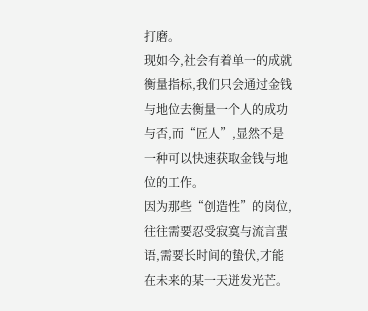打磨。
现如今,社会有着单一的成就衡量指标,我们只会通过金钱与地位去衡量一个人的成功与否,而“匠人”,显然不是一种可以快速获取金钱与地位的工作。
因为那些“创造性”的岗位,往往需要忍受寂寞与流言蜚语,需要长时间的蛰伏,才能在未来的某一天迸发光芒。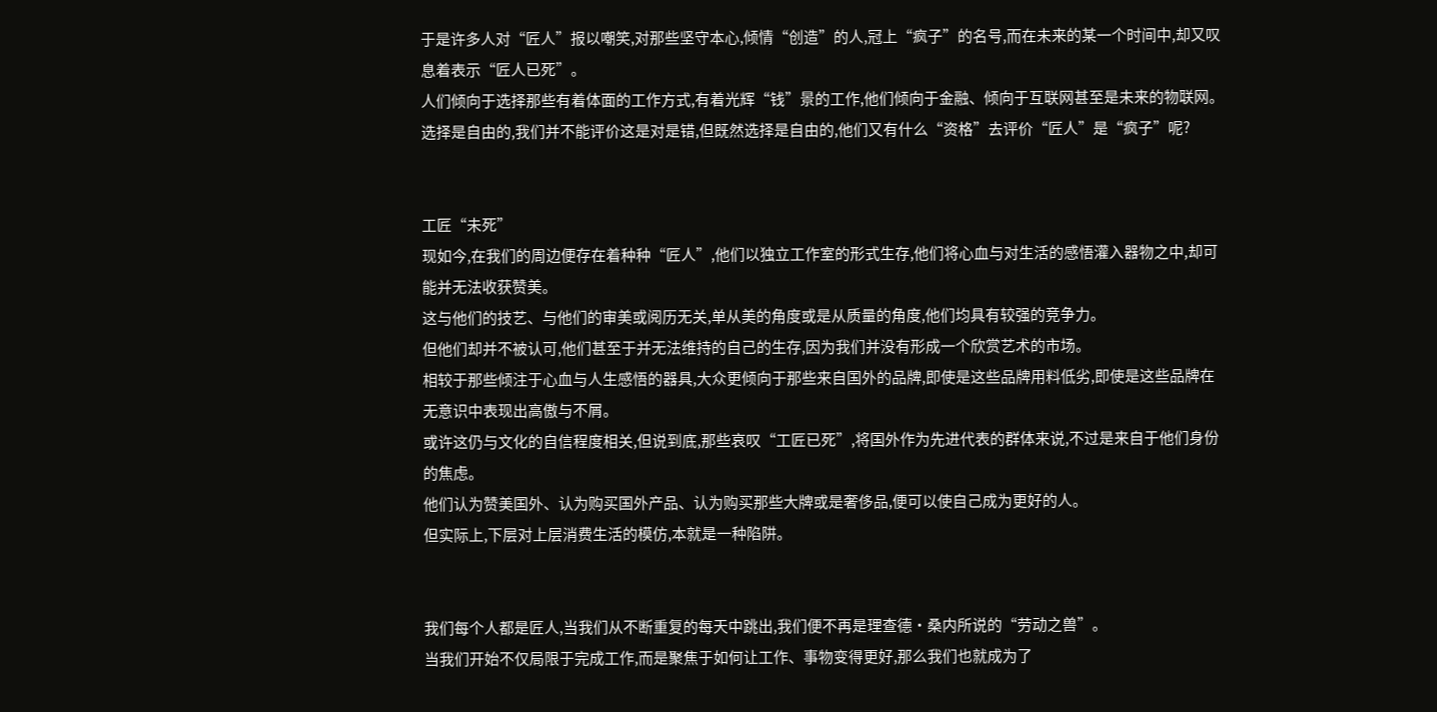于是许多人对“匠人”报以嘲笑,对那些坚守本心,倾情“创造”的人,冠上“疯子”的名号,而在未来的某一个时间中,却又叹息着表示“匠人已死”。
人们倾向于选择那些有着体面的工作方式,有着光辉“钱”景的工作,他们倾向于金融、倾向于互联网甚至是未来的物联网。
选择是自由的,我们并不能评价这是对是错,但既然选择是自由的,他们又有什么“资格”去评价“匠人”是“疯子”呢?


工匠“未死”
现如今,在我们的周边便存在着种种“匠人”,他们以独立工作室的形式生存,他们将心血与对生活的感悟灌入器物之中,却可能并无法收获赞美。
这与他们的技艺、与他们的审美或阅历无关,单从美的角度或是从质量的角度,他们均具有较强的竞争力。
但他们却并不被认可,他们甚至于并无法维持的自己的生存,因为我们并没有形成一个欣赏艺术的市场。
相较于那些倾注于心血与人生感悟的器具,大众更倾向于那些来自国外的品牌,即使是这些品牌用料低劣,即使是这些品牌在无意识中表现出高傲与不屑。
或许这仍与文化的自信程度相关,但说到底,那些哀叹“工匠已死”,将国外作为先进代表的群体来说,不过是来自于他们身份的焦虑。
他们认为赞美国外、认为购买国外产品、认为购买那些大牌或是奢侈品,便可以使自己成为更好的人。
但实际上,下层对上层消费生活的模仿,本就是一种陷阱。


我们每个人都是匠人,当我们从不断重复的每天中跳出,我们便不再是理查德·桑内所说的“劳动之兽”。
当我们开始不仅局限于完成工作,而是聚焦于如何让工作、事物变得更好,那么我们也就成为了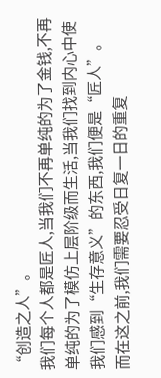“创造之人”。
我们每个人都是匠人,当我们不再单纯的为了金钱,不再单纯的为了模仿上层阶级而生活,当我们找到内心中使我们感到“生存意义”的东西,我们便是“匠人”。
而在这之前,我们需要忍受日复一日的重复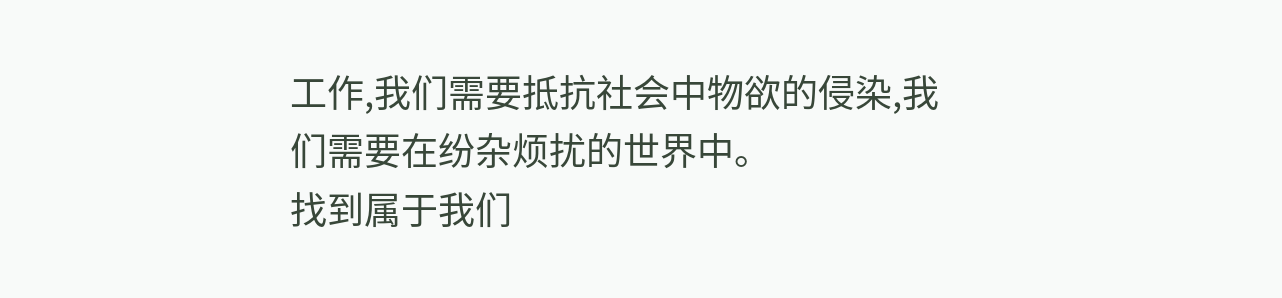工作,我们需要抵抗社会中物欲的侵染,我们需要在纷杂烦扰的世界中。
找到属于我们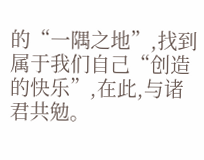的“一隅之地”,找到属于我们自己“创造的快乐”,在此,与诸君共勉。